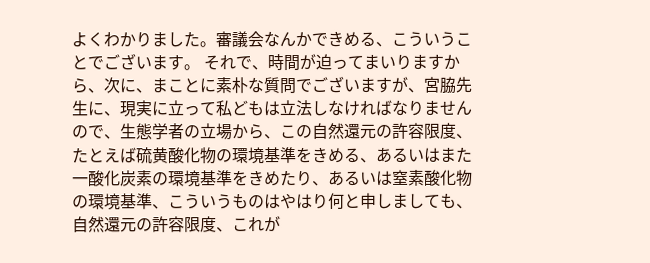よくわかりました。審議会なんかできめる、こういうことでございます。 それで、時間が迫ってまいりますから、次に、まことに素朴な質問でございますが、宮脇先生に、現実に立って私どもは立法しなければなりませんので、生態学者の立場から、この自然還元の許容限度、たとえば硫黄酸化物の環境基準をきめる、あるいはまた一酸化炭素の環境基準をきめたり、あるいは窒素酸化物の環境基準、こういうものはやはり何と申しましても、自然還元の許容限度、これが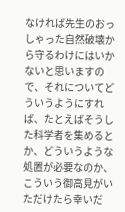なければ先生のおっしゃった自然破壊から守るわけにはいかないと思いますので、それについてどういうようにすれば、たとえばそうした科学者を集めるとか、どういうような処置が必要なのか、こういう御高見がいただけたら幸いだ